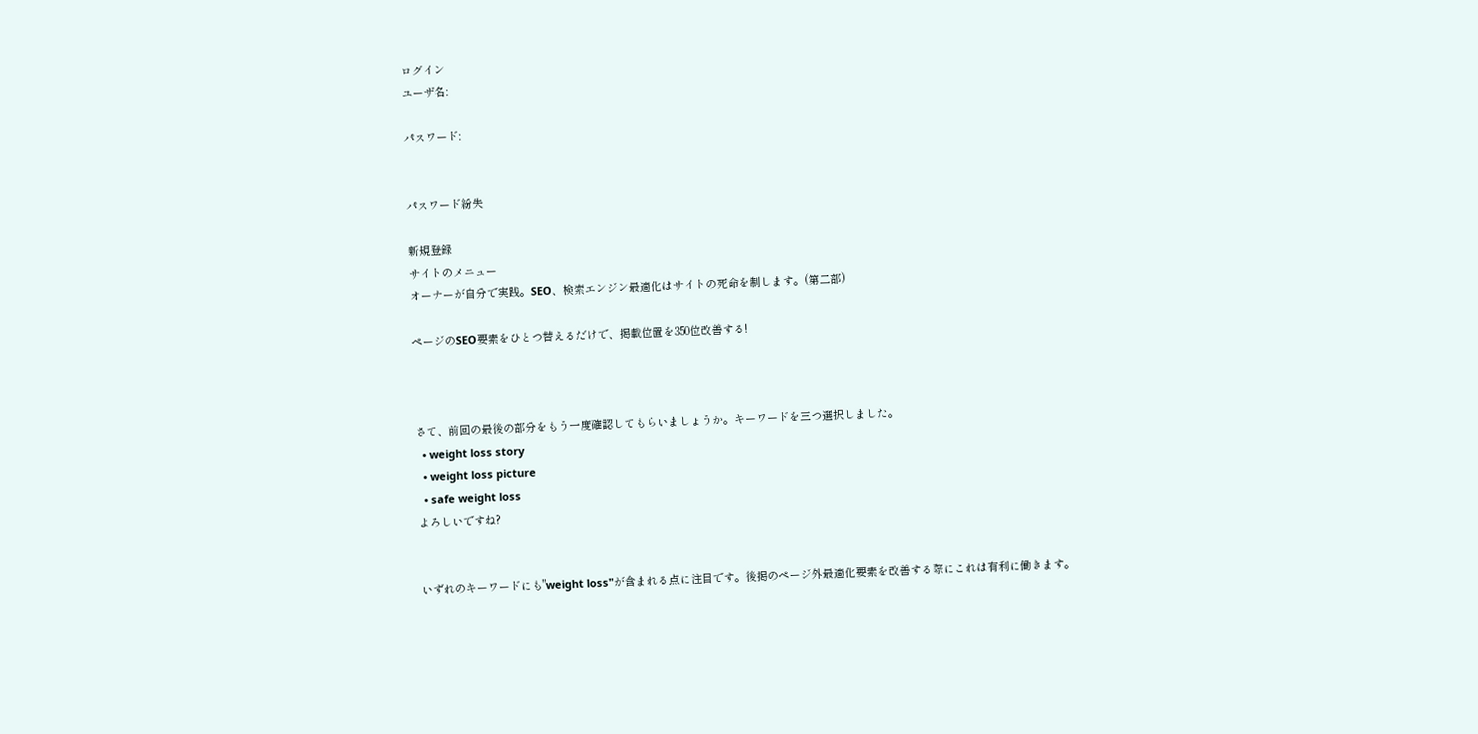ログイン
ユーザ名:

パスワード:


パスワード紛失

新規登録
サイトのメニュー
オーナーが自分で実践。SEO、検索エンジン最適化はサイトの死命を制します。(第二部)

ページのSEO要素をひとつ替えるだけで、掲載位置を350位改善する!



さて、前回の最後の部分をもう一度確認してもらいましょうか。キーワードを三つ選択しました。
  • weight loss story
  • weight loss picture
  • safe weight loss
よろしいですね?


いずれのキーワードにも"weight loss"が含まれる点に注目です。後掲のページ外最適化要素を改善する際にこれは有利に働きます。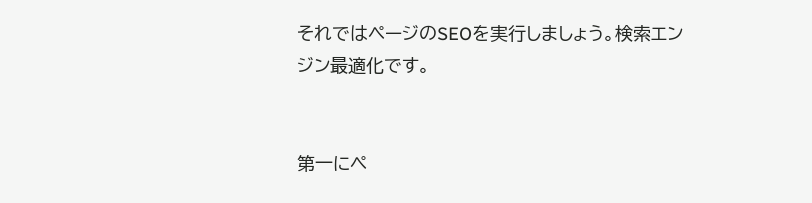それではページのSEOを実行しましょう。検索エンジン最適化です。


第一にペ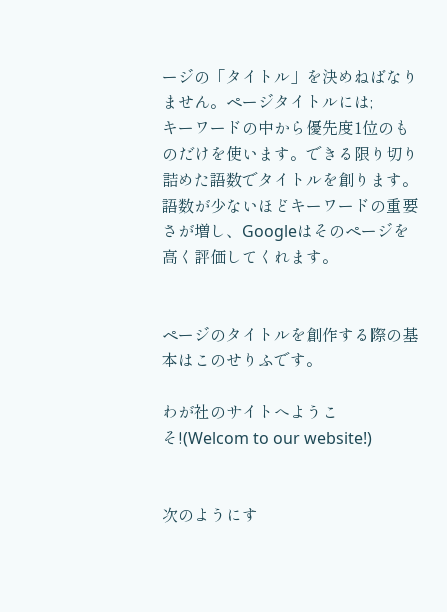ージの「タイトル」を決めねばなりません。ページタイトルには;
キーワードの中から優先度1位のものだけを使います。できる限り切り詰めた語数でタイトルを創ります。語数が少ないほどキーワードの重要さが増し、Googleはそのページを高く評価してくれます。


ページのタイトルを創作する際の基本はこのせりふです。

わが社のサイトへようこそ!(Welcom to our website!)


次のようにす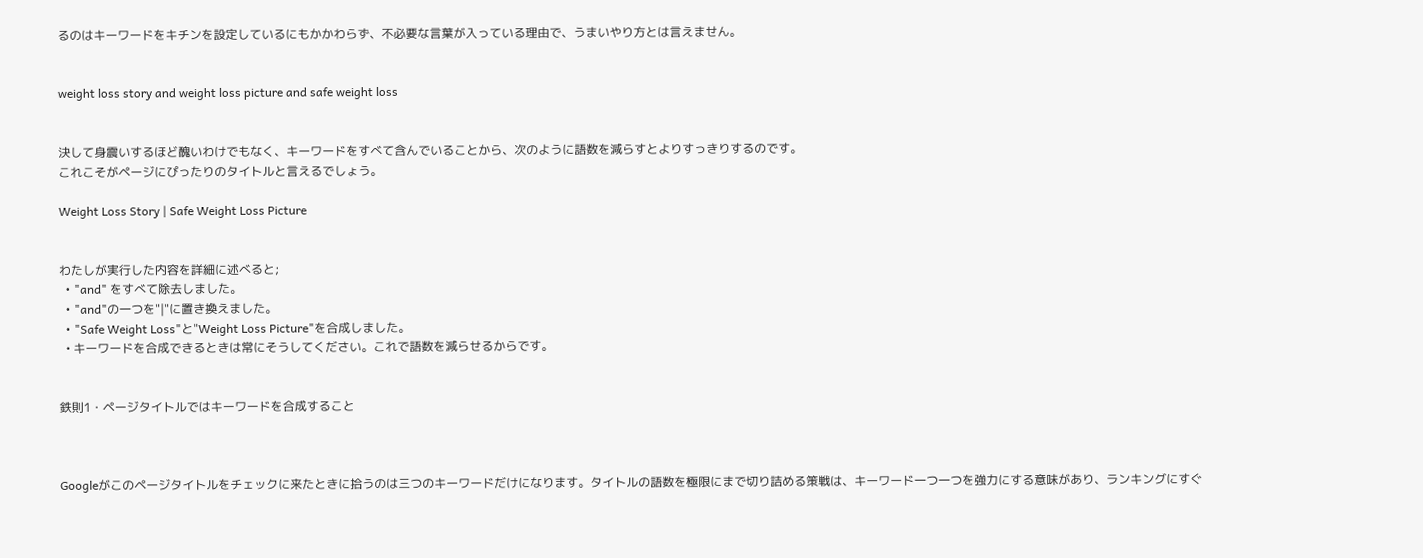るのはキーワードをキチンを設定しているにもかかわらず、不必要な言葉が入っている理由で、うまいやり方とは言えません。


weight loss story and weight loss picture and safe weight loss


決して身震いするほど醜いわけでもなく、キーワードをすべて含んでいることから、次のように語数を減らすとよりすっきりするのです。
これこそがページにぴったりのタイトルと言えるでしょう。

Weight Loss Story | Safe Weight Loss Picture


わたしが実行した内容を詳細に述べると;
  • "and" をすべて除去しました。
  • "and"の一つを"|"に置き換えました。
  • "Safe Weight Loss"と"Weight Loss Picture"を合成しました。
  • キーワードを合成できるときは常にそうしてください。これで語数を減らせるからです。


鉄則1・ページタイトルではキーワードを合成すること



Googleがこのページタイトルをチェックに来たときに拾うのは三つのキーワードだけになります。タイトルの語数を極限にまで切り詰める策戦は、キーワード一つ一つを強力にする意味があり、ランキングにすぐ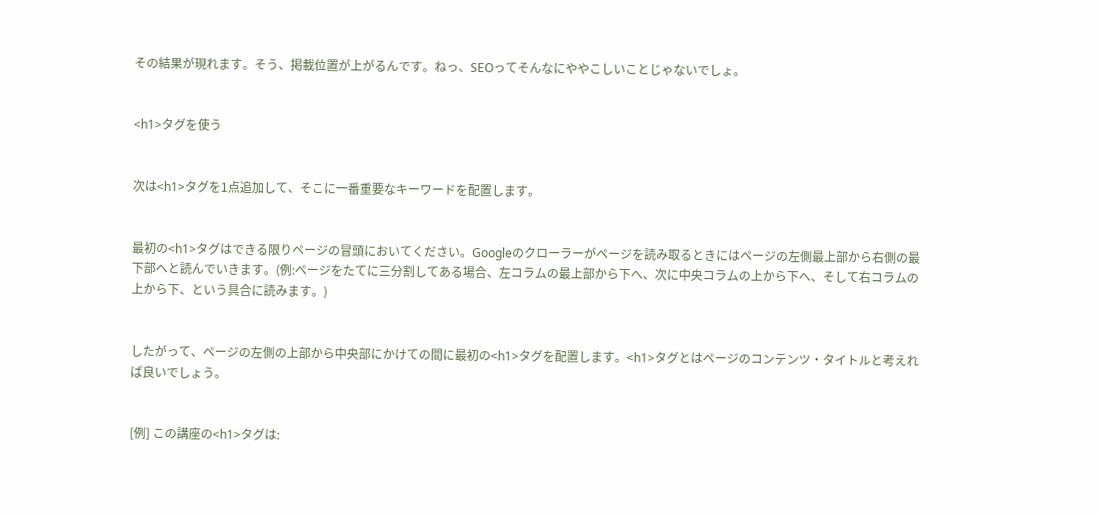その結果が現れます。そう、掲載位置が上がるんです。ねっ、SEOってそんなにややこしいことじゃないでしょ。


<h1>タグを使う


次は<h1>タグを1点追加して、そこに一番重要なキーワードを配置します。


最初の<h1>タグはできる限りページの冒頭においてください。Googleのクローラーがページを読み取るときにはページの左側最上部から右側の最下部へと読んでいきます。(例:ページをたてに三分割してある場合、左コラムの最上部から下へ、次に中央コラムの上から下へ、そして右コラムの上から下、という具合に読みます。)


したがって、ページの左側の上部から中央部にかけての間に最初の<h1>タグを配置します。<h1>タグとはページのコンテンツ・タイトルと考えれば良いでしょう。


[例] この講座の<h1>タグは: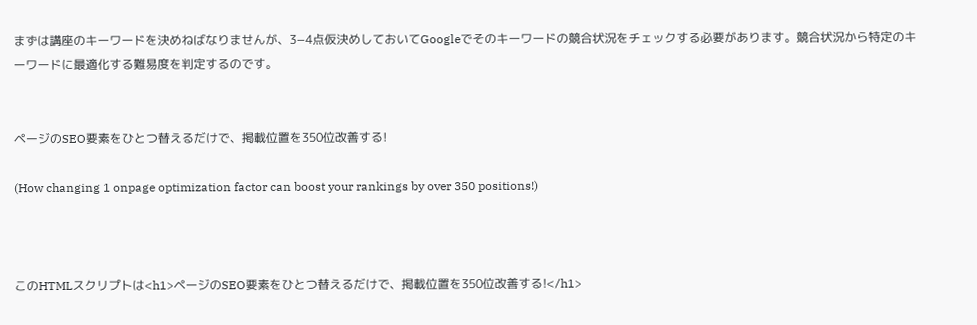まずは講座のキーワードを決めねばなりませんが、3−4点仮決めしておいてGoogleでそのキーワードの競合状況をチェックする必要があります。競合状況から特定のキーワードに最適化する難易度を判定するのです。


ページのSEO要素をひとつ替えるだけで、掲載位置を350位改善する!

(How changing 1 onpage optimization factor can boost your rankings by over 350 positions!)



このHTMLスクリプトは<h1>ページのSEO要素をひとつ替えるだけで、掲載位置を350位改善する!</h1>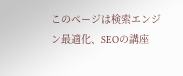このページは検索エンジン最適化、SEOの講座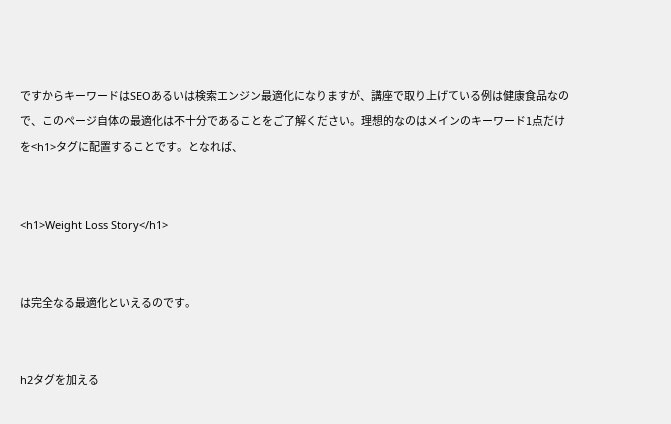ですからキーワードはSEOあるいは検索エンジン最適化になりますが、講座で取り上げている例は健康食品なので、このページ自体の最適化は不十分であることをご了解ください。理想的なのはメインのキーワード1点だけを<h1>タグに配置することです。となれば、


<h1>Weight Loss Story</h1>


は完全なる最適化といえるのです。


h2タグを加える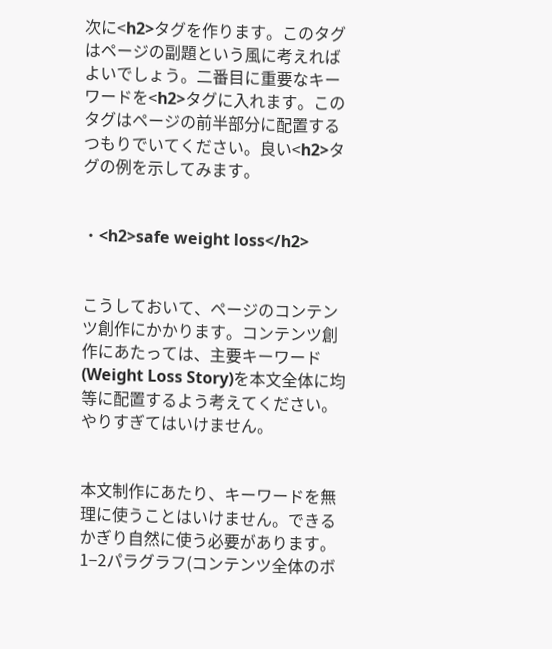次に<h2>タグを作ります。このタグはページの副題という風に考えればよいでしょう。二番目に重要なキーワードを<h2>タグに入れます。このタグはページの前半部分に配置するつもりでいてください。良い<h2>タグの例を示してみます。


・<h2>safe weight loss</h2>


こうしておいて、ページのコンテンツ創作にかかります。コンテンツ創作にあたっては、主要キーワード(Weight Loss Story)を本文全体に均等に配置するよう考えてください。やりすぎてはいけません。


本文制作にあたり、キーワードを無理に使うことはいけません。できるかぎり自然に使う必要があります。1−2パラグラフ(コンテンツ全体のボ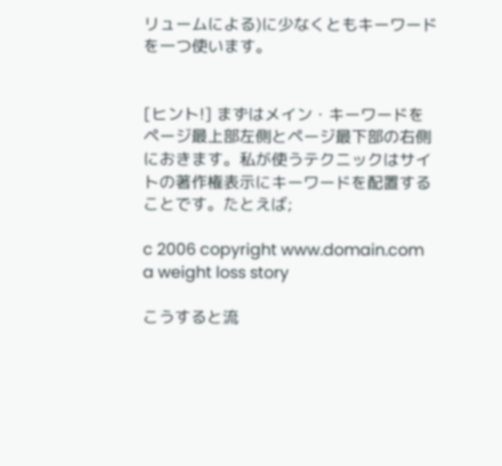リュームによる)に少なくともキーワードを一つ使います。


[ヒント!] まずはメイン・キーワードをページ最上部左側とページ最下部の右側におきます。私が使うテクニックはサイトの著作権表示にキーワードを配置することです。たとえば;

c 2006 copyright www.domain.com a weight loss story

こうすると流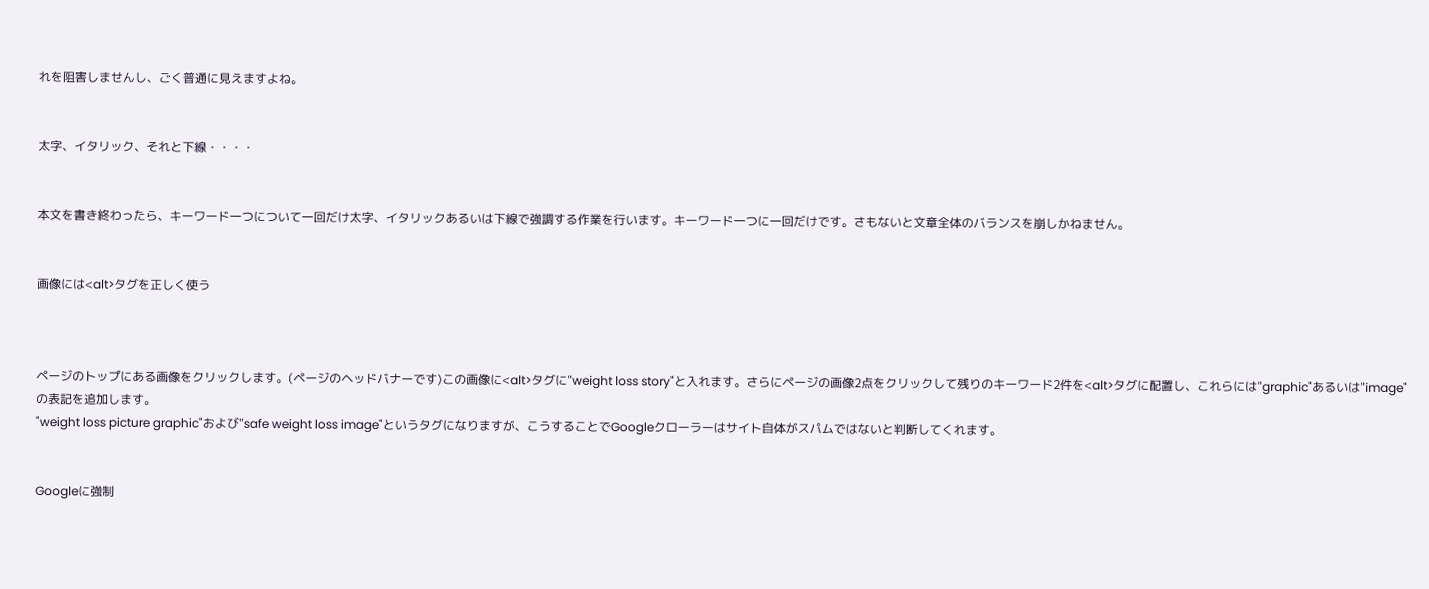れを阻害しませんし、ごく普通に見えますよね。


太字、イタリック、それと下線・・・・


本文を書き終わったら、キーワード一つについて一回だけ太字、イタリックあるいは下線で強調する作業を行います。キーワード一つに一回だけです。さもないと文章全体のバランスを崩しかねません。


画像には<alt>タグを正しく使う



ページのトップにある画像をクリックします。(ページのヘッドバナーです)この画像に<alt>タグに"weight loss story"と入れます。さらにページの画像2点をクリックして残りのキーワード2件を<alt>タグに配置し、これらには"graphic"あるいは"image"の表記を追加します。
"weight loss picture graphic"および"safe weight loss image"というタグになりますが、こうすることでGoogleクローラーはサイト自体がスパムではないと判断してくれます。


Googleに強制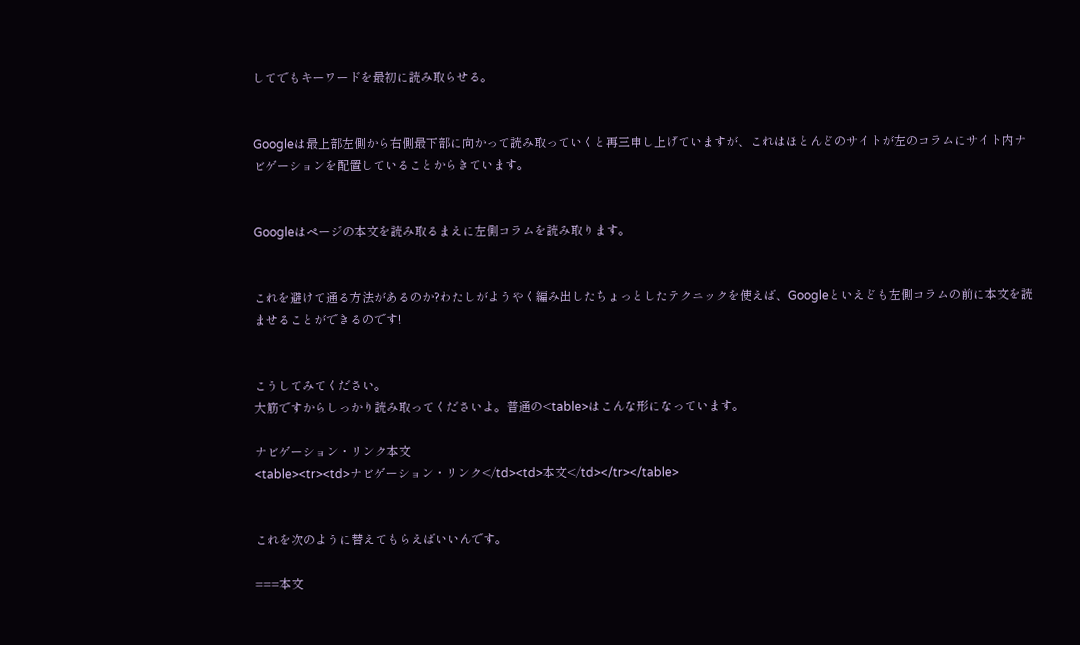してでもキーワードを最初に読み取らせる。


Googleは最上部左側から右側最下部に向かって読み取っていくと再三申し上げていますが、これはほとんどのサイトが左のコラムにサイト内ナビゲーションを配置していることからきています。


Googleはページの本文を読み取るまえに左側コラムを読み取ります。


これを避けて通る方法があるのか?わたしがようやく編み出したちょっとしたテクニックを使えば、Googleといえども左側コラムの前に本文を読ませることができるのです!


こうしてみてください。
大筋ですからしっかり読み取ってくださいよ。普通の<table>はこんな形になっています。

ナビゲーション・リンク本文
<table><tr><td>ナビゲーション・リンク</td><td>本文</td></tr></table>


これを次のように替えてもらえばいいんです。

===本文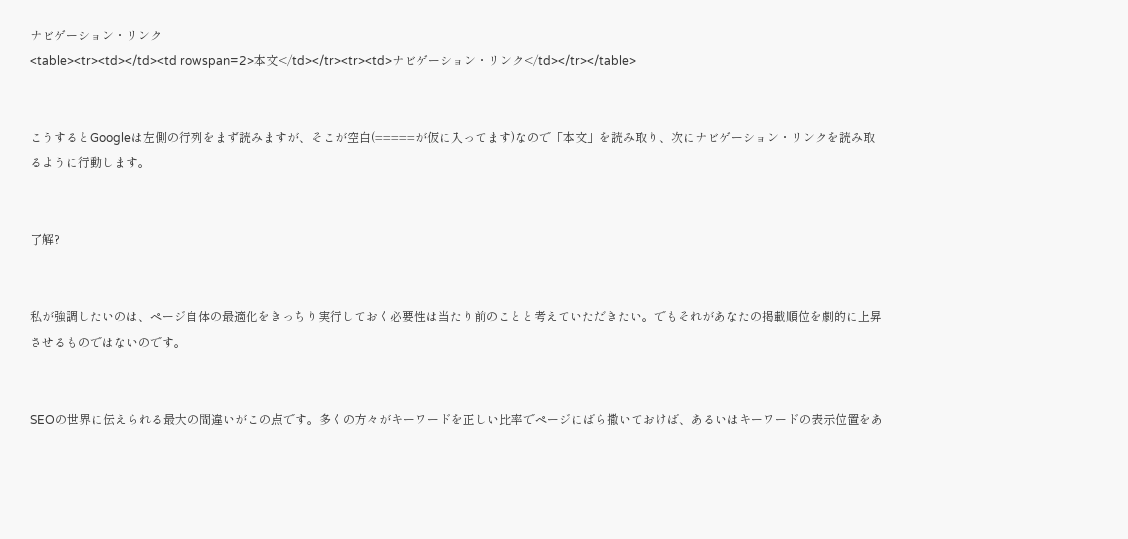ナビゲーション・リンク
<table><tr><td></td><td rowspan=2>本文</td></tr><tr><td>ナビゲーション・リンク</td></tr></table>


こうするとGoogleは左側の行列をまず読みますが、そこが空白(=====が仮に入ってます)なので「本文」を読み取り、次にナビゲーション・リンクを読み取るように行動します。


了解?


私が強調したいのは、ページ自体の最適化をきっちり実行しておく必要性は当たり前のことと考えていただきたい。でもそれがあなたの掲載順位を劇的に上昇させるものではないのです。


SEOの世界に伝えられる最大の間違いがこの点です。多くの方々がキーワードを正しい比率でページにばら撒いておけば、あるいはキーワードの表示位置をあ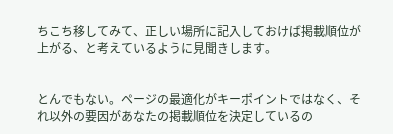ちこち移してみて、正しい場所に記入しておけば掲載順位が上がる、と考えているように見聞きします。


とんでもない。ページの最適化がキーポイントではなく、それ以外の要因があなたの掲載順位を決定しているの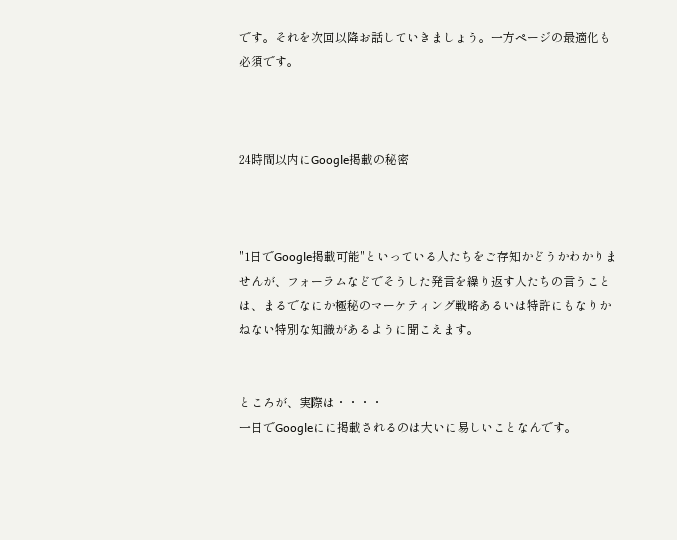です。それを次回以降お話していきましょう。一方ページの最適化も必須です。



24時間以内にGoogle掲載の秘密



"1日でGoogle掲載可能"といっている人たちをご存知かどうかわかりませんが、フォーラムなどでそうした発言を繰り返す人たちの言うことは、まるでなにか極秘のマーケティング戦略あるいは特許にもなりかねない特別な知識があるように聞こえます。


ところが、実際は・・・・
一日でGoogleにに掲載されるのは大いに易しいことなんです。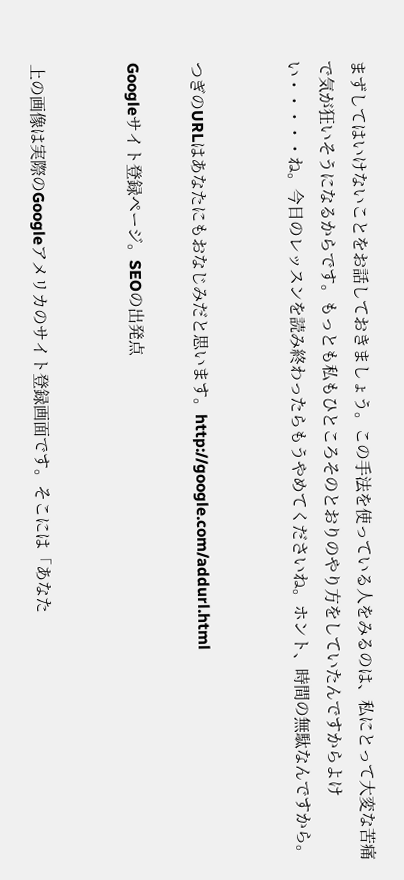まずしてはいけないことをお話しておきましょう。この手法を使っている人をみるのは、私にとって大変な苦痛で気が狂いそうになるからです。もっとも私もひところそのとおりのやり方をしていたんですからよけい・・・・・ね。今日のレッスンを読み終わったらもうやめてくださいね。ホント、時間の無駄なんですから。


つぎのURLはあなたにもおなじみだと思います。http://google.com/addurl.html

Googleサイト登録ページ。SEOの出発点


上の画像は実際のGoogleアメリカのサイト登録画面です。そこには「あなた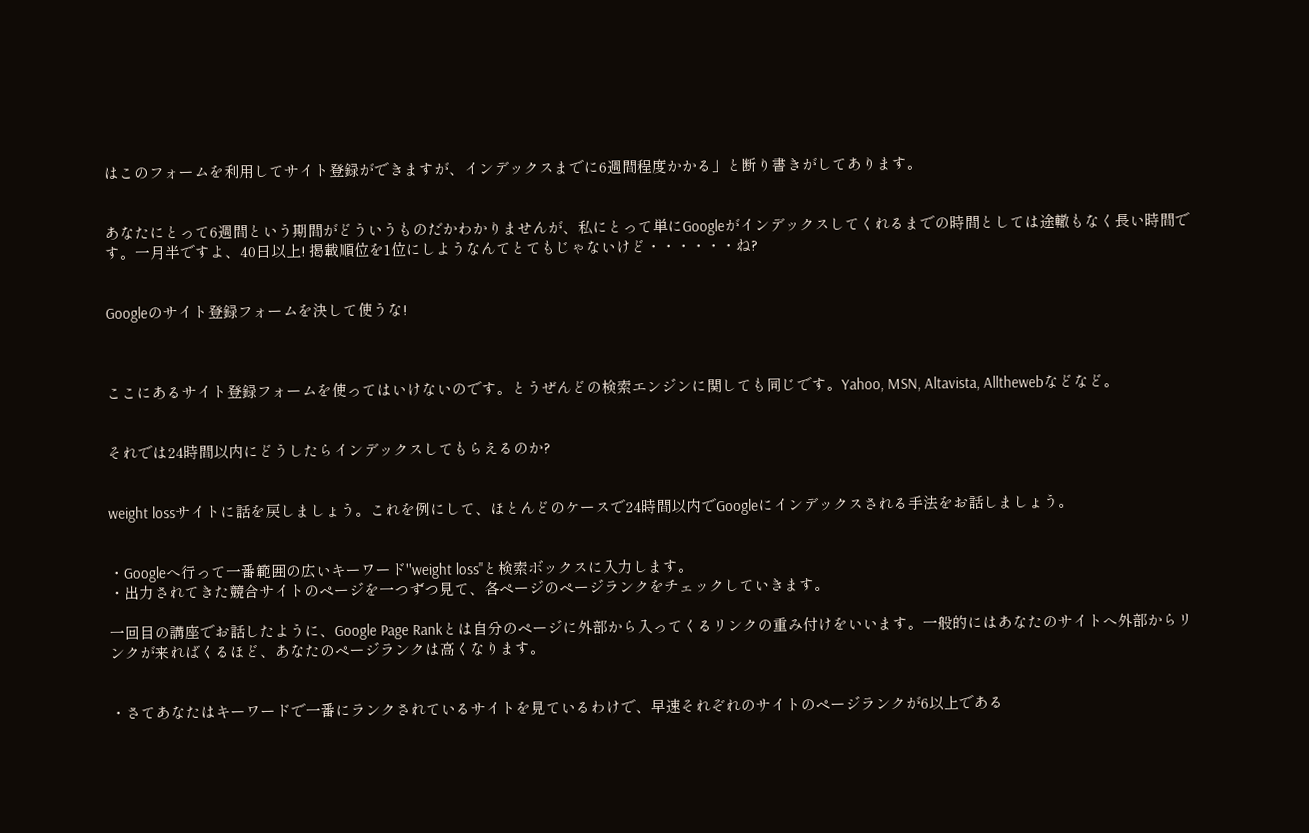はこのフォームを利用してサイト登録ができますが、インデックスまでに6週間程度かかる」と断り書きがしてあります。


あなたにとって6週間という期間がどういうものだかわかりませんが、私にとって単にGoogleがインデックスしてくれるまでの時間としては途轍もなく長い時間です。一月半ですよ、40日以上! 掲載順位を1位にしようなんてとてもじゃないけど・・・・・・ね?


Googleのサイト登録フォームを決して使うな!



ここにあるサイト登録フォームを使ってはいけないのです。とうぜんどの検索エンジンに関しても同じです。Yahoo, MSN, Altavista, Allthewebなどなど。


それでは24時間以内にどうしたらインデックスしてもらえるのか?


weight lossサイトに話を戻しましょう。これを例にして、ほとんどのケースで24時間以内でGoogleにインデックスされる手法をお話しましょう。


・Googleへ行って一番範囲の広いキーワード"weight loss"と検索ボックスに入力します。
・出力されてきた競合サイトのページを一つずつ見て、各ページのページランクをチェックしていきます。

一回目の講座でお話したように、Google Page Rankとは自分のページに外部から入ってくるリンクの重み付けをいいます。一般的にはあなたのサイトへ外部からリンクが来ればくるほど、あなたのページランクは高くなります。


・さてあなたはキーワードで一番にランクされているサイトを見ているわけで、早速それぞれのサイトのページランクが6以上である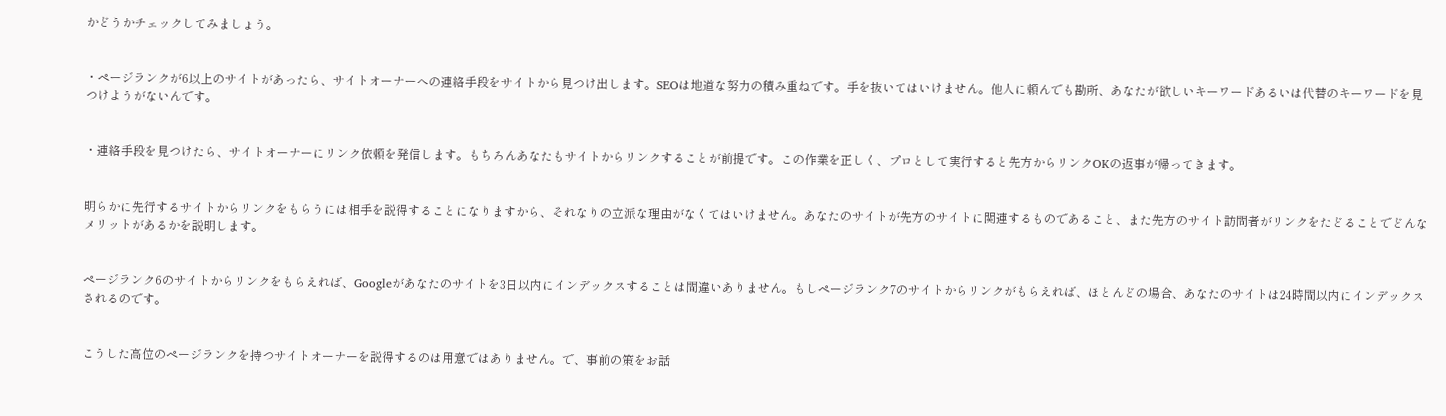かどうかチェックしてみましょう。


・ページランクが6以上のサイトがあったら、サイトオーナーへの連絡手段をサイトから見つけ出します。SEOは地道な努力の積み重ねです。手を抜いてはいけません。他人に頼んでも勘所、あなたが欲しいキーワードあるいは代替のキーワードを見つけようがないんです。


・連絡手段を見つけたら、サイトオーナーにリンク依頼を発信します。もちろんあなたもサイトからリンクすることが前提です。この作業を正しく、プロとして実行すると先方からリンクOKの返事が帰ってきます。


明らかに先行するサイトからリンクをもらうには相手を説得することになりますから、それなりの立派な理由がなくてはいけません。あなたのサイトが先方のサイトに関連するものであること、また先方のサイト訪問者がリンクをたどることでどんなメリットがあるかを説明します。


ページランク6のサイトからリンクをもらえれば、Googleがあなたのサイトを3日以内にインデックスすることは間違いありません。もしページランク7のサイトからリンクがもらえれば、ほとんどの場合、あなたのサイトは24時間以内にインデックスされるのです。


こうした高位のページランクを持つサイトオーナーを説得するのは用意ではありません。で、事前の策をお話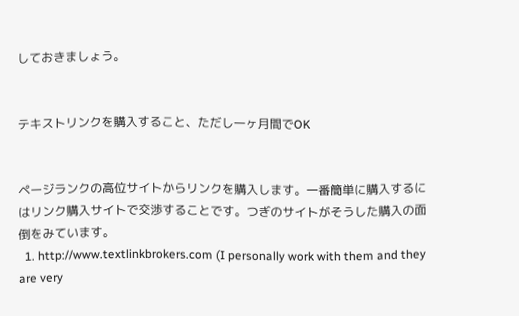しておきましょう。


テキストリンクを購入すること、ただし一ヶ月間でOK


ページランクの高位サイトからリンクを購入します。一番簡単に購入するにはリンク購入サイトで交渉することです。つぎのサイトがそうした購入の面倒をみています。
  1. http://www.textlinkbrokers.com (I personally work with them and they are very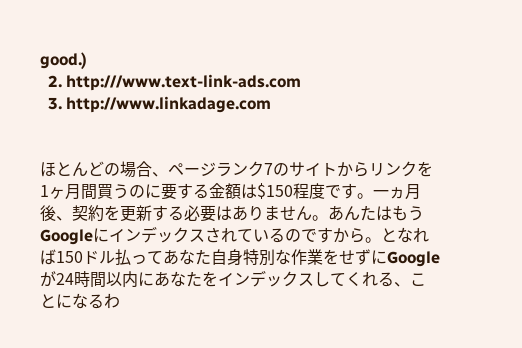good.)
  2. http:///www.text-link-ads.com
  3. http://www.linkadage.com


ほとんどの場合、ページランク7のサイトからリンクを1ヶ月間買うのに要する金額は$150程度です。一ヵ月後、契約を更新する必要はありません。あんたはもうGoogleにインデックスされているのですから。となれば150ドル払ってあなた自身特別な作業をせずにGoogleが24時間以内にあなたをインデックスしてくれる、ことになるわ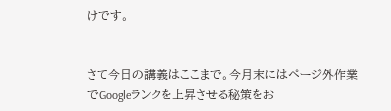けです。


さて今日の講義はここまで。今月末にはページ外作業でGoogleランクを上昇させる秘策をお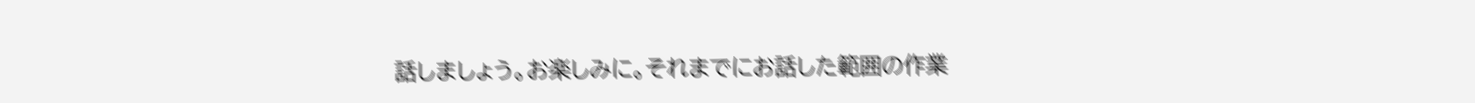話しましょう。お楽しみに。それまでにお話した範囲の作業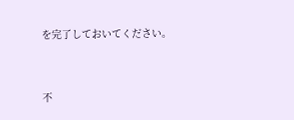を完了しておいてください。


不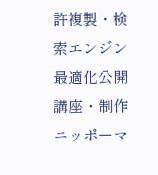許複製・検索エンジン最適化公開講座・制作ニッポーマ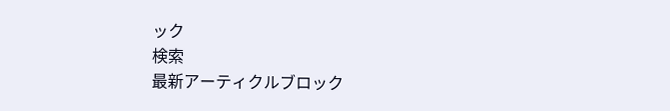ック
検索
最新アーティクルブロック